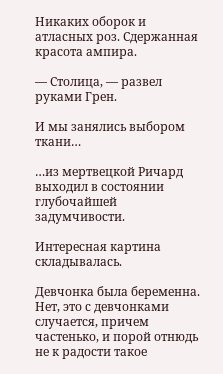Никаких оборок и атласных роз. Сдержанная красота ампира.

— Столица, — развел руками Грен.

И мы занялись выбором ткани…

…из мертвецкой Ричард выходил в состоянии глубочайшей задумчивости.

Интересная картина складывалась.

Девчонка была беременна. Нет, это с девчонками случается, причем частенько, и порой отнюдь не к радости такое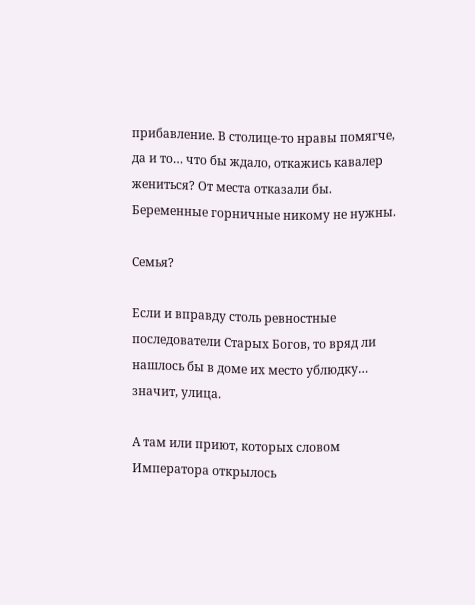прибавление. В столице-то нравы помягче, да и то… что бы ждало, откажись кавалер жениться? От места отказали бы. Беременные горничные никому не нужны.

Семья?

Если и вправду столь ревностные последователи Старых Богов, то вряд ли нашлось бы в доме их место ублюдку… значит, улица.

А там или приют, которых словом Императора открылось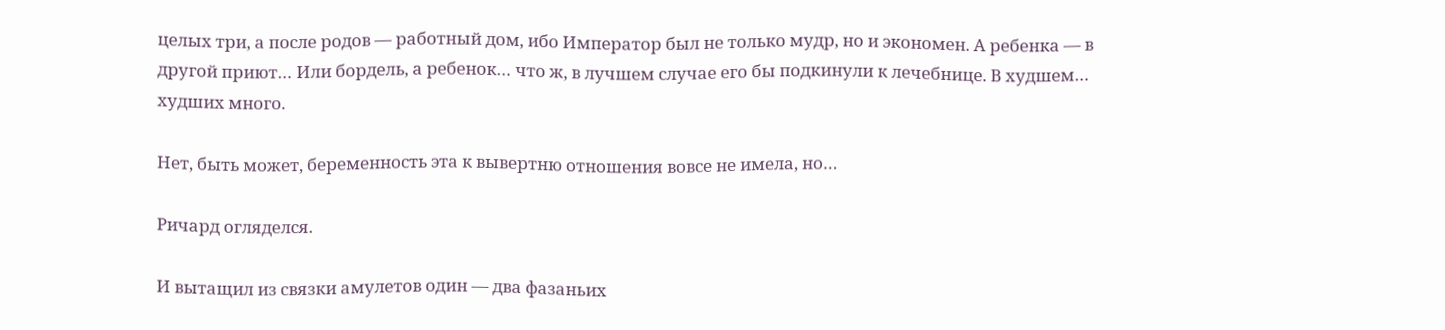целых три, а после родов — работный дом, ибо Император был не только мудр, но и экономен. А ребенка — в другой приют… Или бордель, а ребенок… что ж, в лучшем случае его бы подкинули к лечебнице. В худшем… худших много.

Нет, быть может, беременность эта к вывертню отношения вовсе не имела, но…

Ричард огляделся.

И вытащил из связки амулетов один — два фазаньих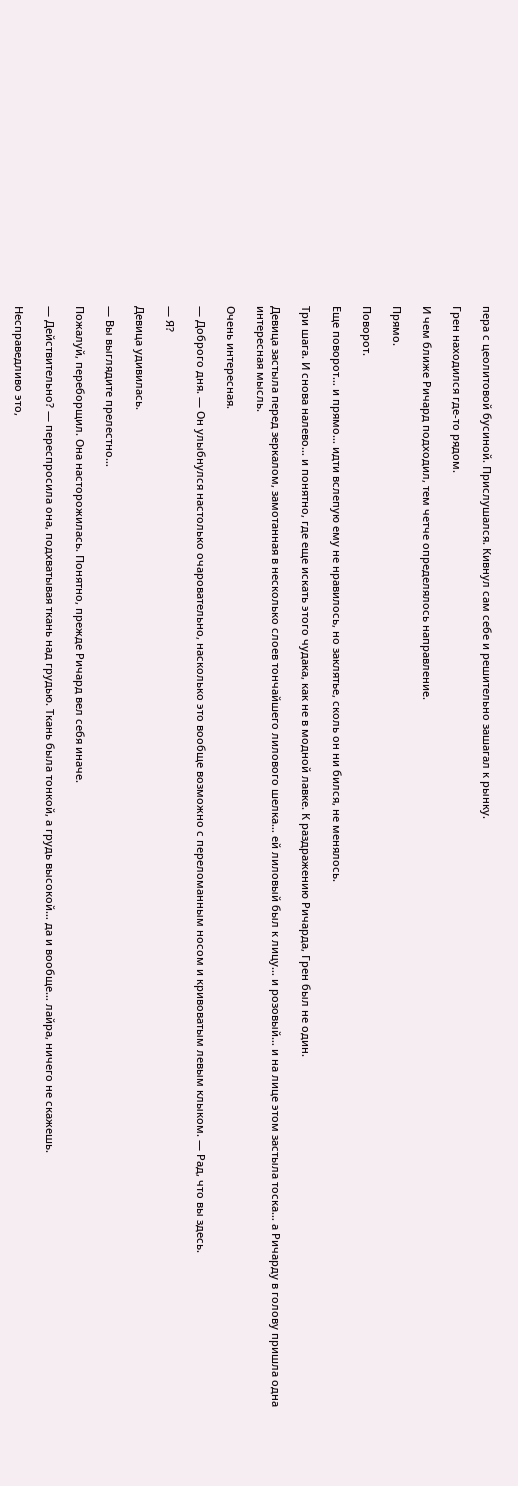пера с цеолитовой бусиной. Прислушался. Кивнул сам себе и решительно зашагал к рынку.

Грен находился где-то рядом.

И чем ближе Ричард подходил, тем четче определялось направление.

Прямо.

Поворот.

Еще поворот… и прямо… идти вслепую ему не нравилось, но заклятье, сколь он ни бился, не менялось.

Три шага. И снова налево… и понятно, где еще искать этого чудака, как не в модной лавке. К раздражению Ричарда, Грен был не один.

Девица застыла перед зеркалом, замотанная в несколько слоев тончайшего лилового шелка… ей лиловый был к лицу… и розовый… и на лице этом застыла тоска… а Ричарду в голову пришла одна интересная мысль.

Очень интересная.

— Доброго дня. — Он улыбнулся настолько очаровательно, насколько это вообще возможно с переломанным носом и кривоватым левым клыком. — Рад, что вы здесь.

— Я?

Девица удивилась.

— Вы выглядите прелестно…

Пожалуй, переборщил. Она насторожилась. Понятно, прежде Ричард вел себя иначе.

— Действительно? — переспросила она, подхватывая ткань над грудью. Ткань была тонкой, а грудь высокой… да и вообще… лайра, ничего не скажешь.

Несправедливо это,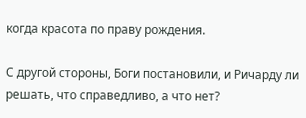когда красота по праву рождения.

С другой стороны, Боги постановили, и Ричарду ли решать, что справедливо, а что нет?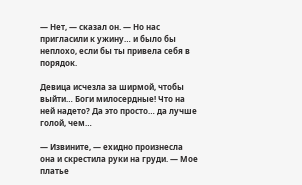— Нет, — сказал он. — Но нас пригласили к ужину… и было бы неплохо, если бы ты привела себя в порядок.

Девица исчезла за ширмой, чтобы выйти… Боги милосердные! Что на ней надето? Да это просто… да лучше голой, чем…

— Извините, — ехидно произнесла она и скрестила руки на груди. — Мое платье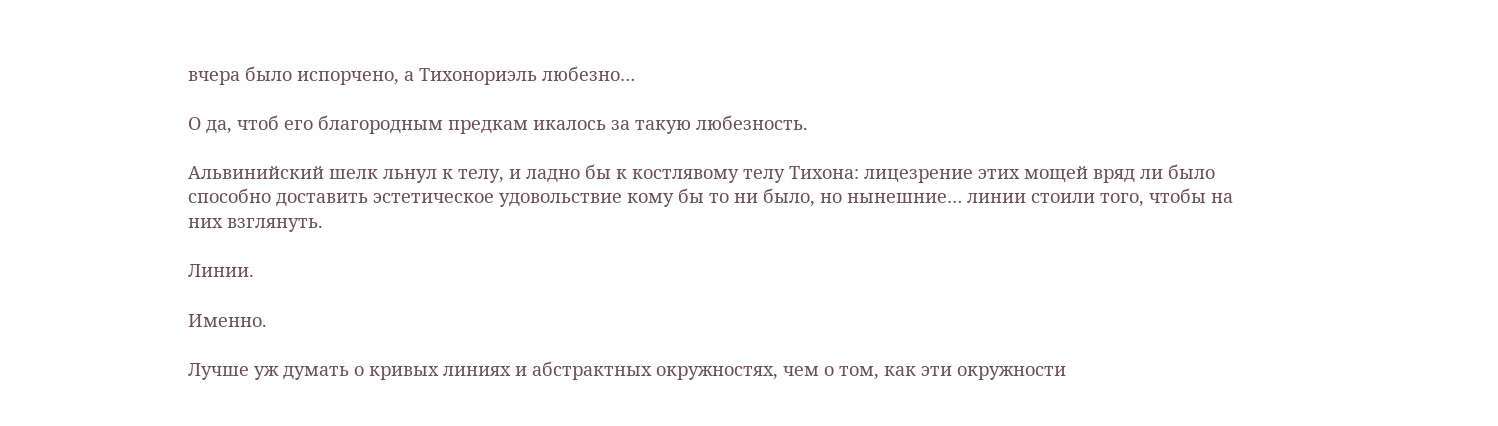вчера было испорчено, а Тихонориэль любезно…

О да, чтоб его благородным предкам икалось за такую любезность.

Альвинийский шелк льнул к телу, и ладно бы к костлявому телу Тихона: лицезрение этих мощей вряд ли было способно доставить эстетическое удовольствие кому бы то ни было, но нынешние… линии стоили того, чтобы на них взглянуть.

Линии.

Именно.

Лучше уж думать о кривых линиях и абстрактных окружностях, чем о том, как эти окружности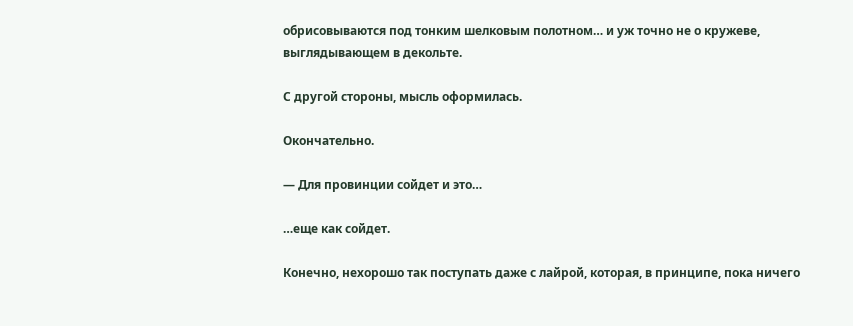обрисовываются под тонким шелковым полотном… и уж точно не о кружеве, выглядывающем в декольте.

С другой стороны, мысль оформилась.

Окончательно.

— Для провинции сойдет и это…

…еще как сойдет.

Конечно, нехорошо так поступать даже с лайрой, которая, в принципе, пока ничего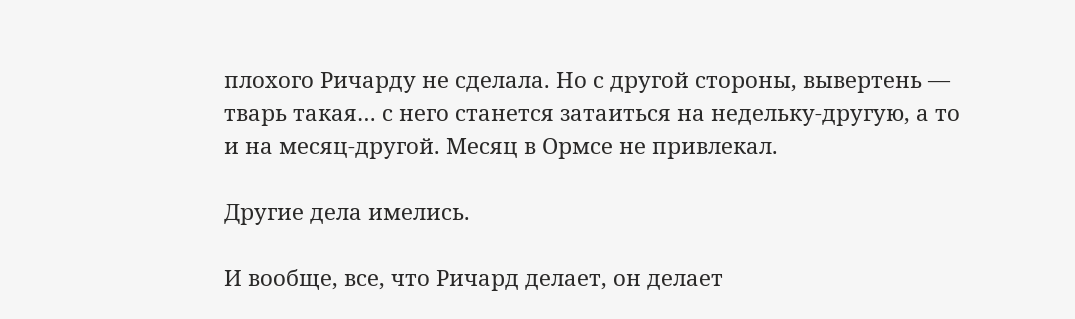плохого Ричарду не сделала. Но с другой стороны, вывертень — тварь такая… с него станется затаиться на недельку-другую, а то и на месяц-другой. Месяц в Ормсе не привлекал.

Другие дела имелись.

И вообще, все, что Ричард делает, он делает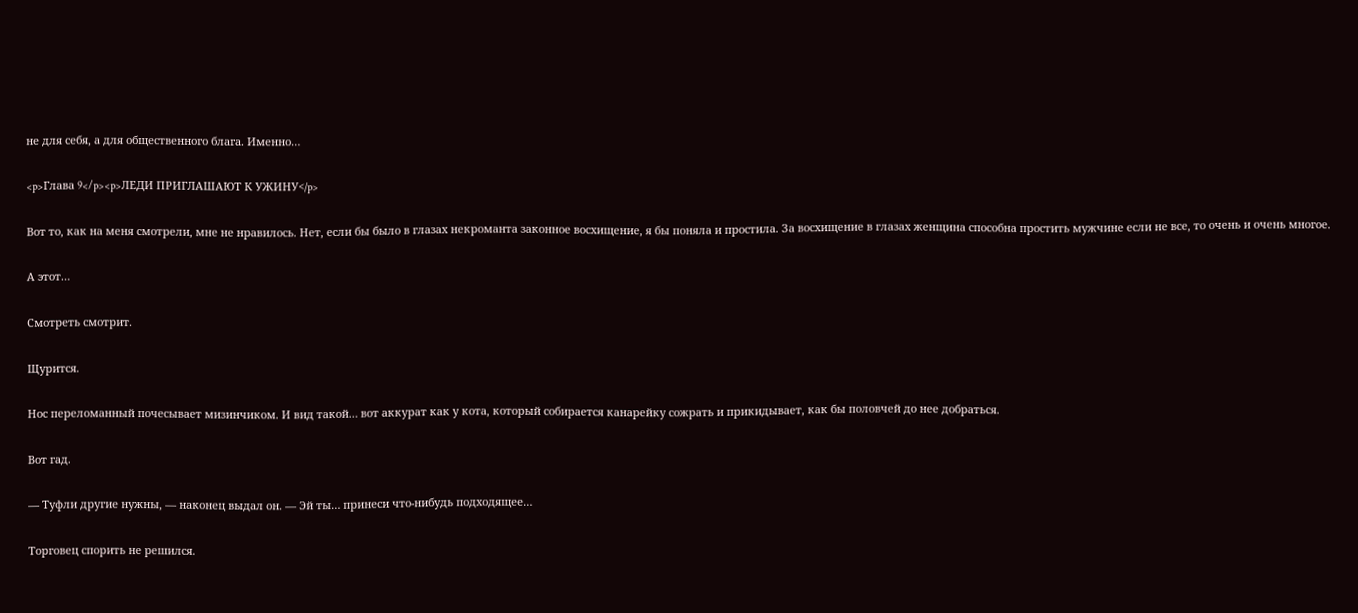не для себя, а для общественного блага. Именно…

<p>Глава 9</p><p>ЛЕДИ ПРИГЛАШАЮТ К УЖИНУ</p>

Вот то, как на меня смотрели, мне не нравилось. Нет, если бы было в глазах некроманта законное восхищение, я бы поняла и простила. За восхищение в глазах женщина способна простить мужчине если не все, то очень и очень многое.

А этот…

Смотреть смотрит.

Щурится.

Нос переломанный почесывает мизинчиком. И вид такой… вот аккурат как у кота, который собирается канарейку сожрать и прикидывает, как бы половчей до нее добраться.

Вот гад.

— Туфли другие нужны, — наконец выдал он. — Эй ты… принеси что-нибудь подходящее…

Торговец спорить не решился.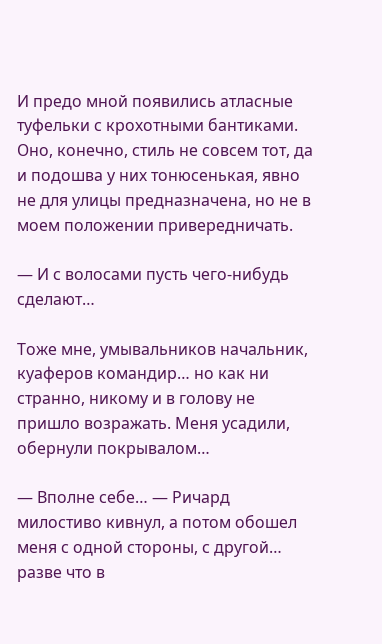И предо мной появились атласные туфельки с крохотными бантиками. Оно, конечно, стиль не совсем тот, да и подошва у них тонюсенькая, явно не для улицы предназначена, но не в моем положении привередничать.

— И с волосами пусть чего-нибудь сделают…

Тоже мне, умывальников начальник, куаферов командир… но как ни странно, никому и в голову не пришло возражать. Меня усадили, обернули покрывалом…

— Вполне себе… — Ричард милостиво кивнул, а потом обошел меня с одной стороны, с другой… разве что в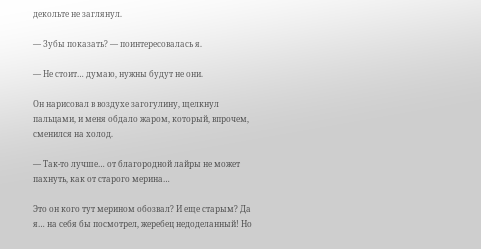декольте не заглянул.

— Зубы показать? — поинтересовалась я.

— Не стоит… думаю, нужны будут не они.

Он нарисовал в воздухе загогулину, щелкнул пальцами, и меня обдало жаром, который, впрочем, сменился на холод.

— Так-то лучше… от благородной лайры не может пахнуть, как от старого мерина…

Это он кого тут мерином обозвал? И еще старым? Да я… на себя бы посмотрел, жеребец недоделанный! Но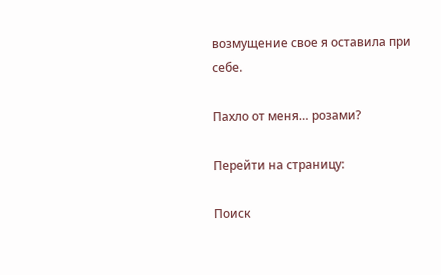возмущение свое я оставила при себе.

Пахло от меня… розами?

Перейти на страницу:

Поиск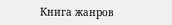Книга жанров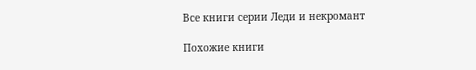Все книги серии Леди и некромант

Похожие книги